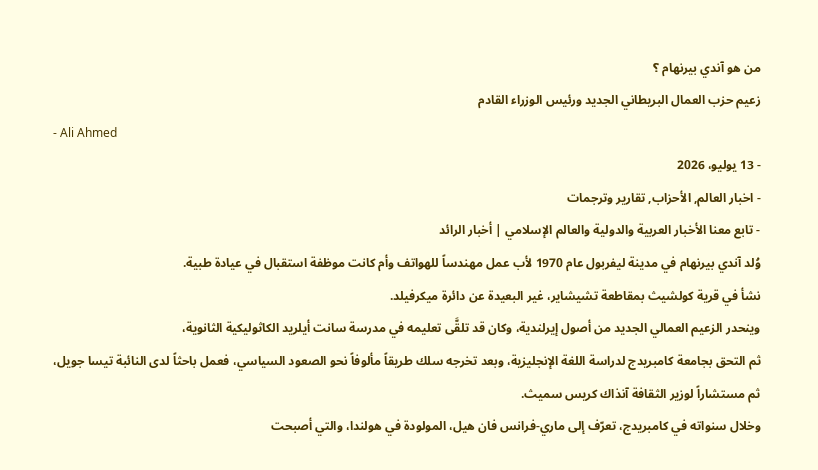من هو آندي بيرنهام ؟
زعيم حزب العمال البريطاني الجديد ورئيس الوزراء القادم
- Ali Ahmed
- 13 يوليو، 2026
- اخبار العالم, الأحزاب, تقارير وترجمات
- تابع معنا الأخبار العربية والدولية والعالم الإسلامي | أخبار الرائد
وُلد آندي بيرنهام في مدينة ليفربول عام 1970 لأب عمل مهندساً للهواتف وأم كانت موظفة استقبال في عيادة طبية.
نشأ في قرية كولشيث بمقاطعة تشيشاير، غير البعيدة عن دائرة ميكرفيلد.
وينحدر الزعيم العمالي الجديد من أصول إيرلندية، وكان قد تلقَّى تعليمه في مدرسة سانت أيلريد الكاثوليكية الثانوية،
ثم التحق بجامعة كامبريدج لدراسة اللغة الإنجليزية، وبعد تخرجه سلك طريقاً مألوفاً نحو الصعود السياسي، فعمل باحثاً لدى النائبة تيسا جويل، ثم مستشاراً لوزير الثقافة آنذاك كريس سميث.
وخلال سنواته في كامبريدج، تعرّف إلى ماري-فرانس فان هيل، المولودة في هولندا، والتي أصبحت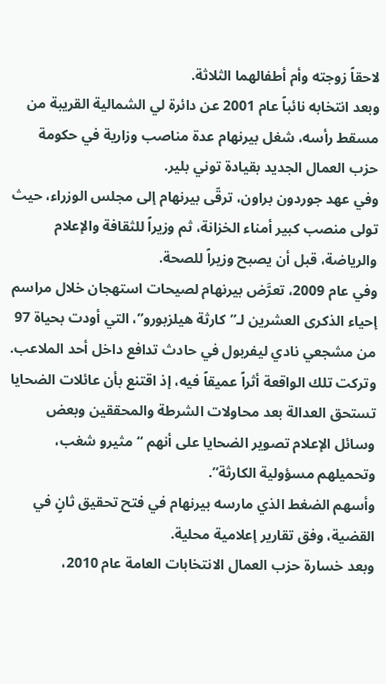لاحقاً زوجته وأم أطفالهما الثلاثة.
وبعد انتخابه نائباً عام 2001 عن دائرة لي الشمالية القريبة من مسقط رأسه، شغل بيرنهام عدة مناصب وزارية في حكومة حزب العمال الجديد بقيادة توني بلير.
وفي عهد جوردون براون، ترقّى بيرنهام إلى مجلس الوزراء، حيث تولى منصب كبير أمناء الخزانة، ثم وزيراً للثقافة والإعلام والرياضة، قبل أن يصبح وزيراً للصحة.
وفي عام 2009، تعرَّض بيرنهام لصيحات استهجان خلال مراسم إحياء الذكرى العشرين لـ”كارثة هيلزبورو”، التي أودت بحياة 97 من مشجعي نادي ليفربول في حادث تدافع داخل أحد الملاعب.
وتركت تلك الواقعة أثراً عميقاً فيه، إذ اقتنع بأن عائلات الضحايا تستحق العدالة بعد محاولات الشرطة والمحققين وبعض وسائل الإعلام تصوير الضحايا على أنهم “مثيرو شغب، وتحميلهم مسؤولية الكارثة”.
وأسهم الضغط الذي مارسه بيرنهام في فتح تحقيق ثانٍ في القضية، وفق تقارير إعلامية محلية.
وبعد خسارة حزب العمال الانتخابات العامة عام 2010،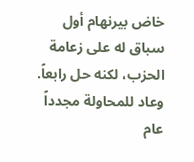خاض بيرنهام أول سباق له على زعامة الحزب، لكنه حل رابعاً.
وعاد للمحاولة مجدداً عام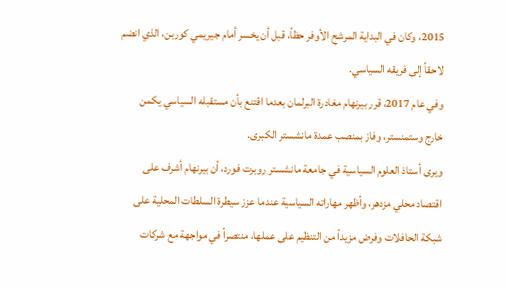2015، وكان في البداية المرشح الأوفر حظاً، قبل أن يخسر أمام جيريمي كوربن، الذي انضم لاحقاً إلى فريقه السياسي.
وفي عام 2017، قرر بيرنهام مغادرة البرلمان بعدما اقتنع بأن مستقبله السياسي يكمن خارج وستمنستر، وفاز بمنصب عمدة مانشستر الكبرى.
ويرى أستاذ العلوم السياسية في جامعة مانشستر روبرت فورد، أن بيرنهام أشرف على اقتصاد محلي مزدهر، وأظهر مهاراته السياسية عندما عزز سيطرة السلطات المحلية على شبكة الحافلات وفرض مزيداً من التنظيم على عملها، منتصراً في مواجهة مع شركات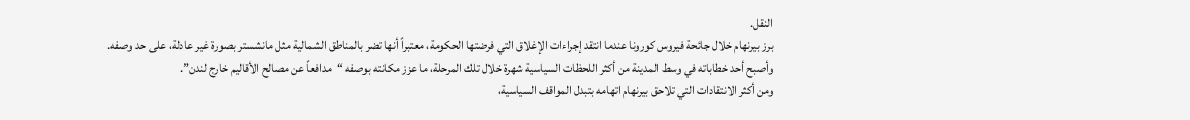النقل.
برز بيرنهام خلال جائحة فيروس كورونا عندما انتقد إجراءات الإغلاق التي فرضتها الحكومة، معتبراً أنها تضر بالمناطق الشمالية مثل مانشستر بصورة غير عادلة، على حد وصفه.
وأصبح أحد خطاباته في وسط المدينة من أكثر اللحظات السياسية شهرة خلال تلك المرحلة، ما عزز مكانته بوصفه “مدافعاً عن مصالح الأقاليم خارج لندن”.
ومن أكثر الانتقادات التي تلاحق بيرنهام اتهامه بتبدل المواقف السياسية،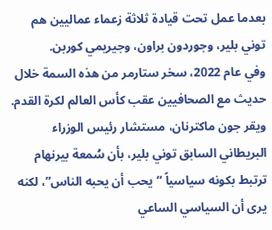بعدما عمل تحت قيادة ثلاثة زعماء عماليين هم توني بلير، وجوردون براون، وجيريمي كوربن.
وفي عام 2022، سخر ستارمر من هذه السمة خلال حديث مع الصحافيين عقب كأس العالم لكرة القدم.
ويقر جون ماكترنان، مستشار رئيس الوزراء البريطاني السابق توني بلير، بأن سُمعة بيرنهام ترتبط بكونه سياسياً “يحب أن يحبه الناس”، لكنه يرى أن السياسي الساعي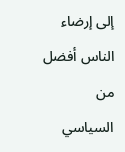إلى إرضاء الناس أفضل من السياسي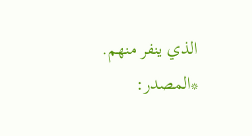الذي ينفر منهم.
*المصدر: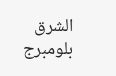الشرق بلومبرج